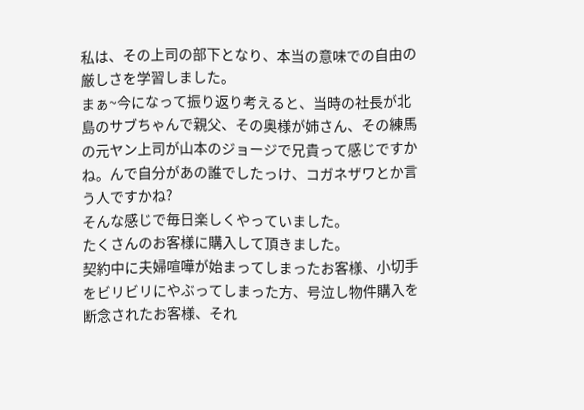私は、その上司の部下となり、本当の意味での自由の厳しさを学習しました。
まぁ~今になって振り返り考えると、当時の社長が北島のサブちゃんで親父、その奥様が姉さん、その練馬の元ヤン上司が山本のジョージで兄貴って感じですかね。んで自分があの誰でしたっけ、コガネザワとか言う人ですかね?
そんな感じで毎日楽しくやっていました。
たくさんのお客様に購入して頂きました。
契約中に夫婦喧嘩が始まってしまったお客様、小切手をビリビリにやぶってしまった方、号泣し物件購入を断念されたお客様、それ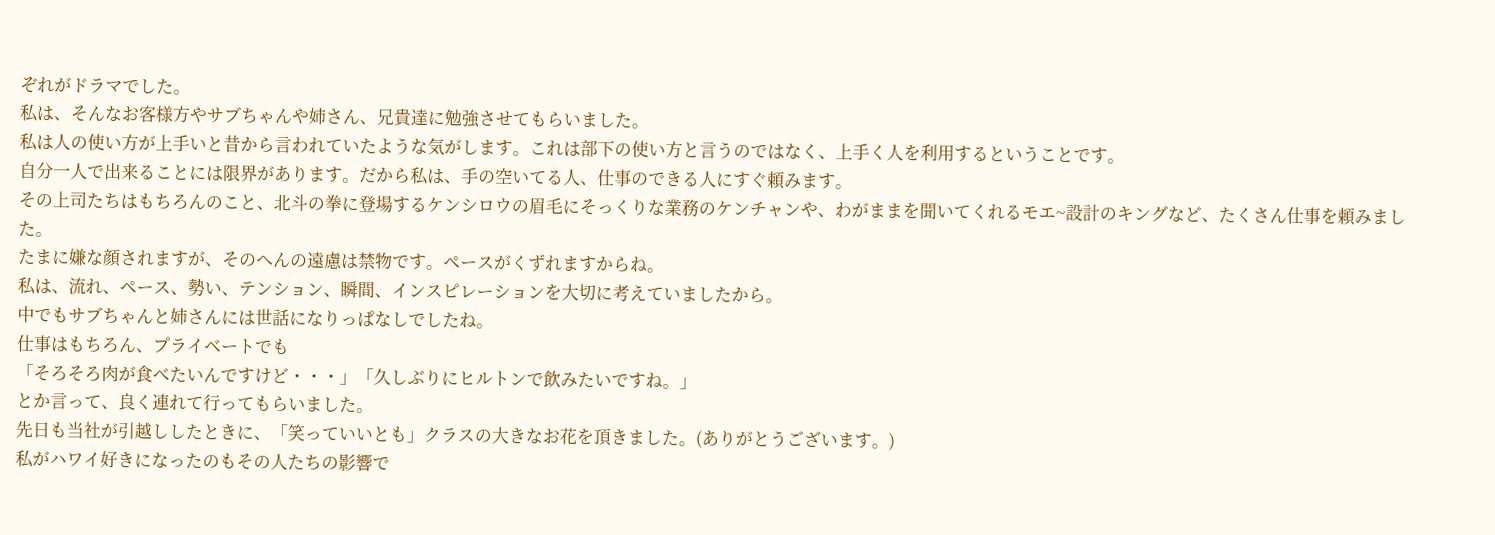ぞれがドラマでした。
私は、そんなお客様方やサブちゃんや姉さん、兄貴達に勉強させてもらいました。
私は人の使い方が上手いと昔から言われていたような気がします。これは部下の使い方と言うのではなく、上手く人を利用するということです。
自分一人で出来ることには限界があります。だから私は、手の空いてる人、仕事のできる人にすぐ頼みます。
その上司たちはもちろんのこと、北斗の拳に登場するケンシロウの眉毛にそっくりな業務のケンチャンや、わがままを聞いてくれるモエ~設計のキングなど、たくさん仕事を頼みました。
たまに嫌な顔されますが、そのへんの遠慮は禁物です。ペースがくずれますからね。
私は、流れ、ペース、勢い、テンション、瞬間、インスピレーションを大切に考えていましたから。
中でもサブちゃんと姉さんには世話になりっぱなしでしたね。
仕事はもちろん、プライベートでも
「そろそろ肉が食べたいんですけど・・・」「久しぶりにヒルトンで飲みたいですね。」
とか言って、良く連れて行ってもらいました。
先日も当社が引越ししたときに、「笑っていいとも」クラスの大きなお花を頂きました。(ありがとうございます。)
私がハワイ好きになったのもその人たちの影響で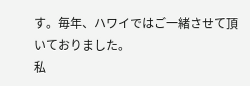す。毎年、ハワイではご一緒させて頂いておりました。
私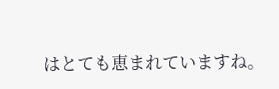はとても恵まれていますね。